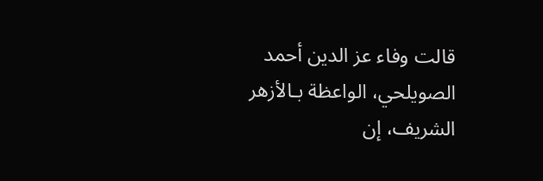قالت وفاء عز الدين أحمد الصويلحي، الواعظة بـالأزهر الشريف، إن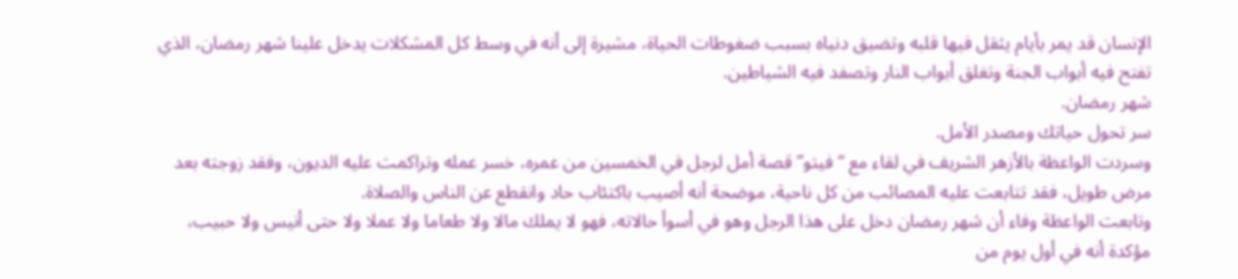الإنسان قد يمر بأيام يثقل فيها قلبه وتضيق دنياه بسبب ضغوطات الحياة، مشيرة إلى أنه في وسط كل المشكلات يدخل علينا شهر رمضان، الذي تفتح فيه أبواب الجنة وتغلق أبواب النار وتصفد فيه الشياطين.
شهر رمضان.
سر تحول حياتك ومصدر الأمل.
وسردت الواعظة بالأزهر الشريف في لقاء مع “فيتو” قصة أمل لرجل في الخمسين من عمره، خسر عمله وتراكمت عليه الديون، وفقد زوجته بعد مرض طويل، فقد تتابعت عليه المصائب من كل ناحية، موضحة أنه أصيب باكتئاب حاد وانقطع عن الناس والصلاة.
وتابعت الواعظة وفاء أن شهر رمضان دخل على هذا الرجل وهو في أسوأ حالاته، فهو لا يملك مالا ولا طعاما ولا عملا ولا حتى أنيس ولا حبيب، مؤكدة أنه في أول يوم من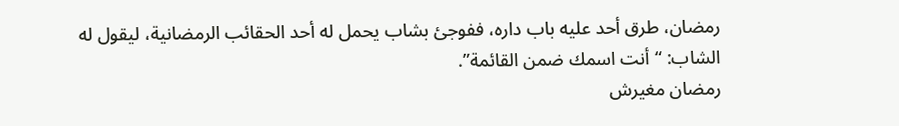رمضان، طرق أحد عليه باب داره، ففوجئ بشاب يحمل له أحد الحقائب الرمضانية، ليقول له الشاب: “أنت اسمك ضمن القائمة”.
رمضان مغيرش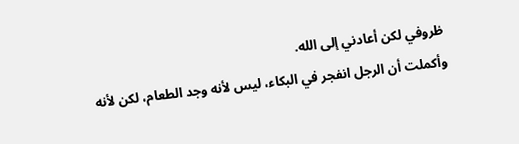ظروفي لكن أعادني إلى الله.
وأكملت أن الرجل انفجر في البكاء، ليس لأنه وجد الطعام، لكن لأنه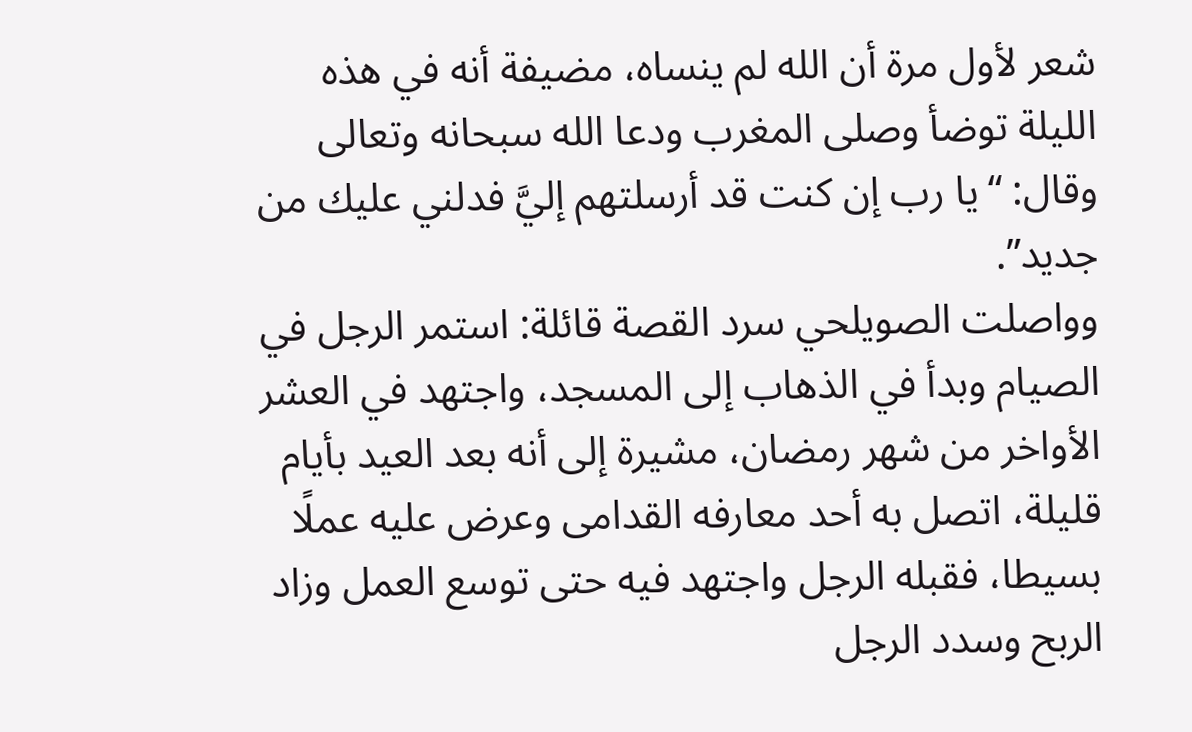شعر لأول مرة أن الله لم ينساه، مضيفة أنه في هذه الليلة توضأ وصلى المغرب ودعا الله سبحانه وتعالى وقال: “يا رب إن كنت قد أرسلتهم إليَّ فدلني عليك من جديد”.
وواصلت الصويلحي سرد القصة قائلة: استمر الرجل في الصيام وبدأ في الذهاب إلى المسجد، واجتهد في العشر الأواخر من شهر رمضان، مشيرة إلى أنه بعد العيد بأيام قليلة، اتصل به أحد معارفه القدامى وعرض عليه عملًا بسيطا، فقبله الرجل واجتهد فيه حتى توسع العمل وزاد الربح وسدد الرجل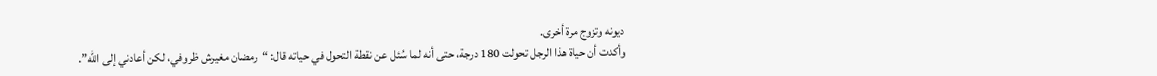ديونه وتزوج مرة أخرى.
وأكدت أن حياة هذا الرجل تحولت 180 درجة، حتى أنه لما سُئل عن نقطة التحول في حياته قال: “رمضان مغيرش ظروفي، لكن أعادني إلى الله”.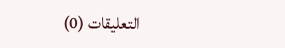التعليقات (0)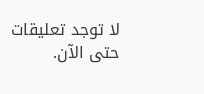لا توجد تعليقات حتى الآن.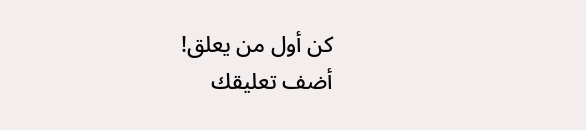كن أول من يعلق!
أضف تعليقك